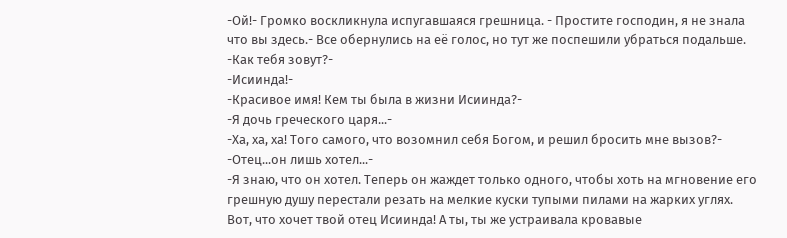-Ой!- Громко воскликнула испугавшаяся грешница. - Простите господин, я не знала что вы здесь.- Все обернулись на её голос, но тут же поспешили убраться подальше.
-Как тебя зовут?-
-Исиинда!-
-Красивое имя! Кем ты была в жизни Исиинда?-
-Я дочь греческого царя...-
-Ха, ха, ха! Того самого, что возомнил себя Богом, и решил бросить мне вызов?-
-Отец...он лишь хотел...-
-Я знаю, что он хотел. Теперь он жаждет только одного, чтобы хоть на мгновение его грешную душу перестали резать на мелкие куски тупыми пилами на жарких углях. Вот, что хочет твой отец Исиинда! А ты, ты же устраивала кровавые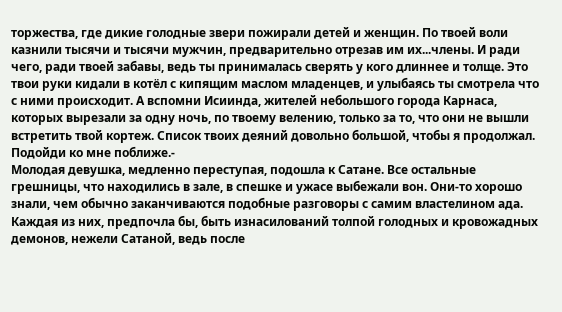торжества, где дикие голодные звери пожирали детей и женщин. По твоей воли казнили тысячи и тысячи мужчин, предварительно отрезав им их...члены. И ради чего, ради твоей забавы, ведь ты принималась сверять у кого длиннее и толще. Это твои руки кидали в котёл с кипящим маслом младенцев, и улыбаясь ты смотрела что с ними происходит. А вспомни Исиинда, жителей небольшого города Карнаса, которых вырезали за одну ночь, по твоему велению, только за то, что они не вышли встретить твой кортеж. Список твоих деяний довольно большой, чтобы я продолжал. Подойди ко мне поближе.-
Молодая девушка, медленно переступая, подошла к Сатане. Все остальные грешницы, что находились в зале, в спешке и ужасе выбежали вон. Они-то хорошо знали, чем обычно заканчиваются подобные разговоры с самим властелином ада. Каждая из них, предпочла бы, быть изнасилований толпой голодных и кровожадных демонов, нежели Сатаной, ведь после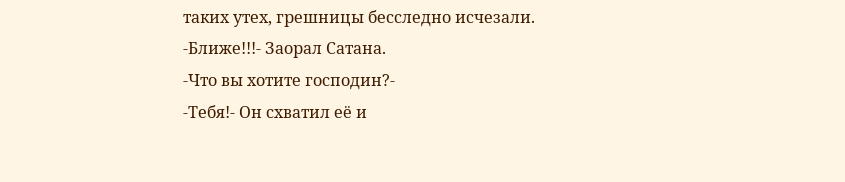таких утех, грешницы бесследно исчезали.
-Ближе!!!- Заорал Сатана.
-Что вы хотите господин?-
-Тебя!- Он схватил её и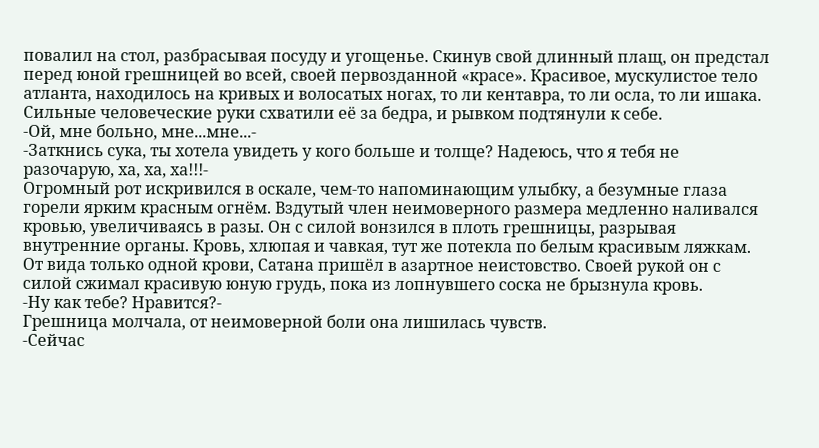повалил на стол, разбрасывая посуду и угощенье. Скинув свой длинный плащ, он предстал перед юной грешницей во всей, своей первозданной «красе». Красивое, мускулистое тело атланта, находилось на кривых и волосатых ногах, то ли кентавра, то ли осла, то ли ишака. Сильные человеческие руки схватили её за бедра, и рывком подтянули к себе.
-Ой, мне больно, мне...мне...-
-Заткнись сука, ты хотела увидеть у кого больше и толще? Надеюсь, что я тебя не разочарую, ха, ха, ха!!!-
Огромный рот искривился в оскале, чем-то напоминающим улыбку, а безумные глаза горели ярким красным огнём. Вздутый член неимоверного размера медленно наливался кровью, увеличиваясь в разы. Он с силой вонзился в плоть грешницы, разрывая внутренние органы. Кровь, хлюпая и чавкая, тут же потекла по белым красивым ляжкам. От вида только одной крови, Сатана пришёл в азартное неистовство. Своей рукой он с силой сжимал красивую юную грудь, пока из лопнувшего соска не брызнула кровь.
-Ну как тебе? Нравится?-
Грешница молчала, от неимоверной боли она лишилась чувств.
-Сейчас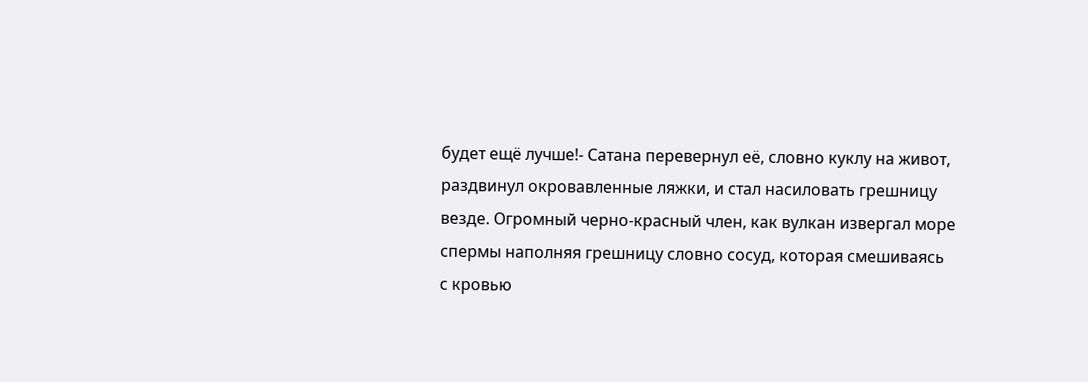будет ещё лучше!- Сатана перевернул её, словно куклу на живот, раздвинул окровавленные ляжки, и стал насиловать грешницу везде. Огромный черно-красный член, как вулкан извергал море спермы наполняя грешницу словно сосуд, которая смешиваясь с кровью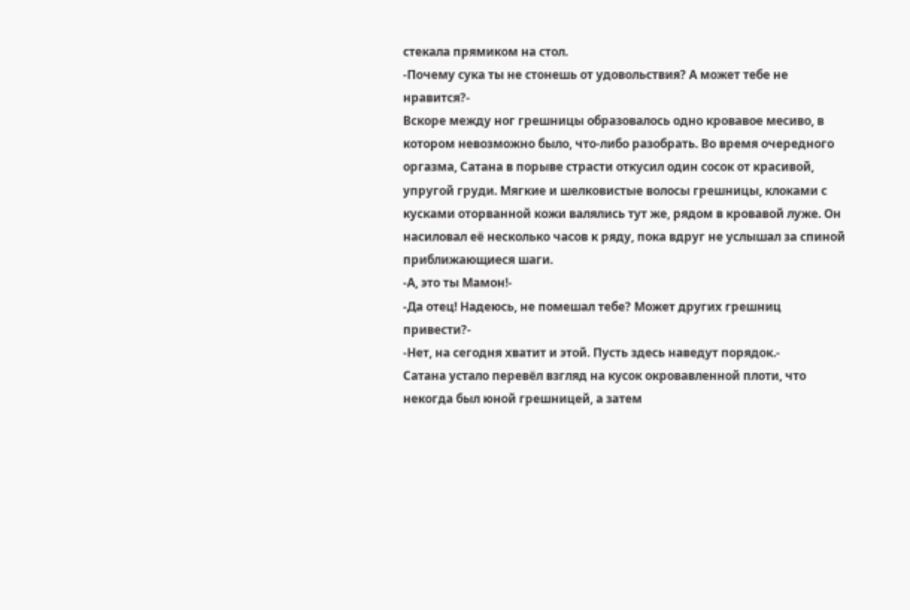стекала прямиком на стол.
-Почему сука ты не стонешь от удовольствия? А может тебе не нравится?-
Вскоре между ног грешницы образовалось одно кровавое месиво, в котором невозможно было, что-либо разобрать. Во время очередного оргазма, Сатана в порыве страсти откусил один сосок от красивой, упругой груди. Мягкие и шелковистые волосы грешницы, клоками с кусками оторванной кожи валялись тут же, рядом в кровавой луже. Он насиловал её несколько часов к ряду, пока вдруг не услышал за спиной приближающиеся шаги.
-А, это ты Мамон!-
-Да отец! Надеюсь, не помешал тебе? Может других грешниц привести?-
-Нет, на сегодня хватит и этой. Пусть здесь наведут порядок.-
Сатана устало перевёл взгляд на кусок окровавленной плоти, что некогда был юной грешницей, а затем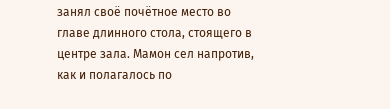занял своё почётное место во главе длинного стола, стоящего в центре зала. Мамон сел напротив, как и полагалось по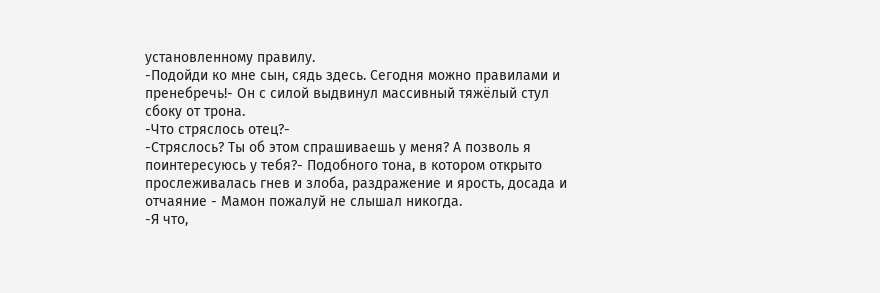установленному правилу.
-Подойди ко мне сын, сядь здесь. Сегодня можно правилами и пренебречь!- Он с силой выдвинул массивный тяжёлый стул сбоку от трона.
-Что стряслось отец?-
-Стряслось? Ты об этом спрашиваешь у меня? А позволь я поинтересуюсь у тебя?- Подобного тона, в котором открыто прослеживалась гнев и злоба, раздражение и ярость, досада и отчаяние - Мамон пожалуй не слышал никогда.
-Я что,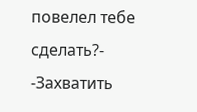повелел тебе сделать?-
-Захватить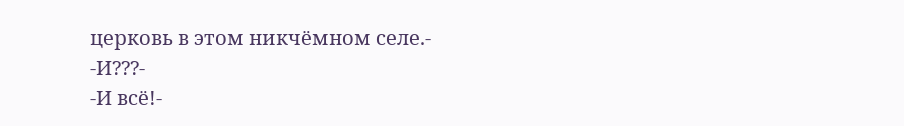церковь в этом никчёмном селе.-
-И???-
-И всё!-